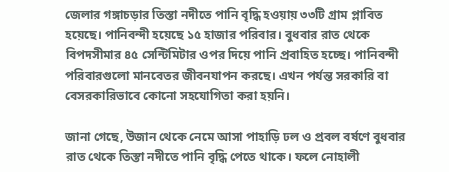জেলার গঙ্গাচড়ার তিস্তা নদীতে পানি বৃদ্ধি হওয়ায় ৩৩টি গ্রাম প্লাবিত হয়েছে। পানিবন্দী হয়েছে ১৫ হাজার পরিবার। বুধবার রাত থেকে বিপদসীমার ৪৫ সেন্টিমিটার ওপর দিয়ে পানি প্রবাহিত হচ্ছে। পানিবন্দী পরিবারগুলো মানবেতর জীবনযাপন করছে। এখন পর্যন্ত সরকারি বা বেসরকারিভাবে কোনো সহযোগিতা করা হয়নি।

জানা গেছে, উজান থেকে নেমে আসা পাহাড়ি ঢল ও প্রবল বর্ষণে বুধবার রাত থেকে তিস্তা নদীতে পানি বৃদ্ধি পেতে থাকে। ফলে নোহালী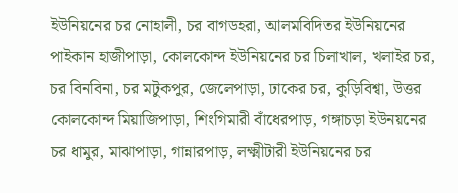ইউনিয়নের চর নোহালী, চর বাগডহরা, আলমবিদিতর ইউনিয়নের পাইকান হাজীপাড়া, কোলকোন্দ ইউনিয়নের চর চিলাখাল, খলাইর চর, চর বিনবিনা, চর মটুকপুর, জেলেপাড়া, ঢাকের চর, কুড়িবিশ্বা, উত্তর কোলকোন্দ মিয়াজিপাড়া, শিংগিমারী বাঁধেরপাড়, গঙ্গাচড়া ইউনয়নের চর ধামুর, মাঝাপাড়া, গান্নারপাড়, লক্ষ্মীটারী ইউনিয়নের চর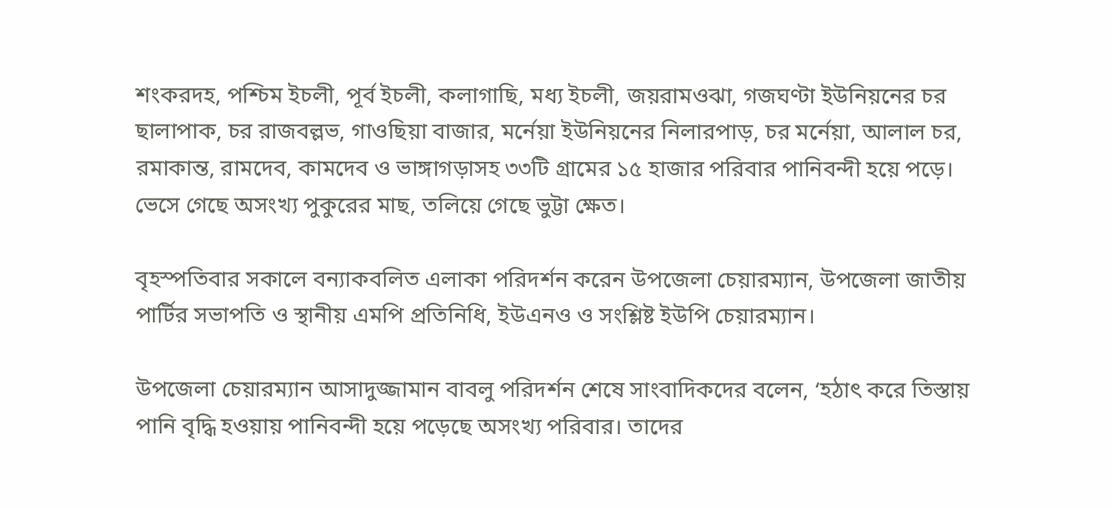শংকরদহ, পশ্চিম ইচলী, পূর্ব ইচলী, কলাগাছি, মধ্য ইচলী, জয়রামওঝা, গজঘণ্টা ইউনিয়নের চর ছালাপাক, চর রাজবল্লভ, গাওছিয়া বাজার, মর্নেয়া ইউনিয়নের নিলারপাড়, চর মর্নেয়া, আলাল চর, রমাকান্ত, রামদেব, কামদেব ও ভাঙ্গাগড়াসহ ৩৩টি গ্রামের ১৫ হাজার পরিবার পানিবন্দী হয়ে পড়ে। ভেসে গেছে অসংখ্য পুকুরের মাছ, তলিয়ে গেছে ভুট্টা ক্ষেত।

বৃহস্পতিবার সকালে বন্যাকবলিত এলাকা পরিদর্শন করেন উপজেলা চেয়ারম্যান, উপজেলা জাতীয় পার্টির সভাপতি ও স্থানীয় এমপি প্রতিনিধি, ইউএনও ও সংশ্লিষ্ট ইউপি চেয়ারম্যান।

উপজেলা চেয়ারম্যান আসাদুজ্জামান বাবলু পরিদর্শন শেষে সাংবাদিকদের বলেন, ‘হঠাৎ করে তিস্তায় পানি বৃদ্ধি হওয়ায় পানিবন্দী হয়ে পড়েছে অসংখ্য পরিবার। তাদের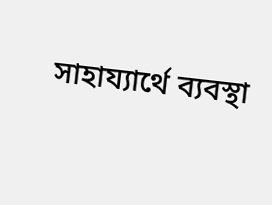সাহায্যার্থে ব্যবস্থা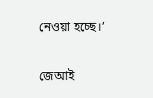নেওয়া হচ্ছে।’

জেআই